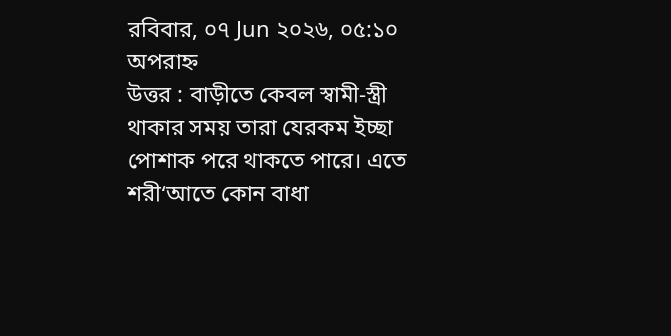রবিবার, ০৭ Jun ২০২৬, ০৫:১০ অপরাহ্ন
উত্তর : বাড়ীতে কেবল স্বামী-স্ত্রী থাকার সময় তারা যেরকম ইচ্ছা পোশাক পরে থাকতে পারে। এতে শরী‘আতে কোন বাধা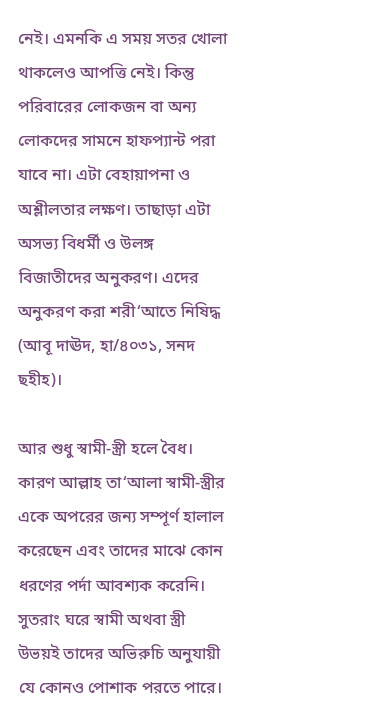নেই। এমনকি এ সময় সতর খোলা থাকলেও আপত্তি নেই। কিন্তু পরিবারের লোকজন বা অন্য লোকদের সামনে হাফপ্যান্ট পরা যাবে না। এটা বেহায়াপনা ও অশ্লীলতার লক্ষণ। তাছাড়া এটা অসভ্য বিধর্মী ও উলঙ্গ বিজাতীদের অনুকরণ। এদের অনুকরণ করা শরী‘আতে নিষিদ্ধ (আবূ দাঊদ, হা/৪০৩১, সনদ ছহীহ)।

আর শুধু স্বামী-স্ত্রী হলে বৈধ। কারণ আল্লাহ তা‘আলা স্বামী-স্ত্রীর একে অপরের জন্য সম্পূর্ণ হালাল করেছেন এবং তাদের মাঝে কোন ধরণের পর্দা আবশ্যক করেনি। সুতরাং ঘরে স্বামী অথবা স্ত্রী উভয়ই তাদের অভিরুচি অনুযায়ী যে কোনও পোশাক পরতে পারে।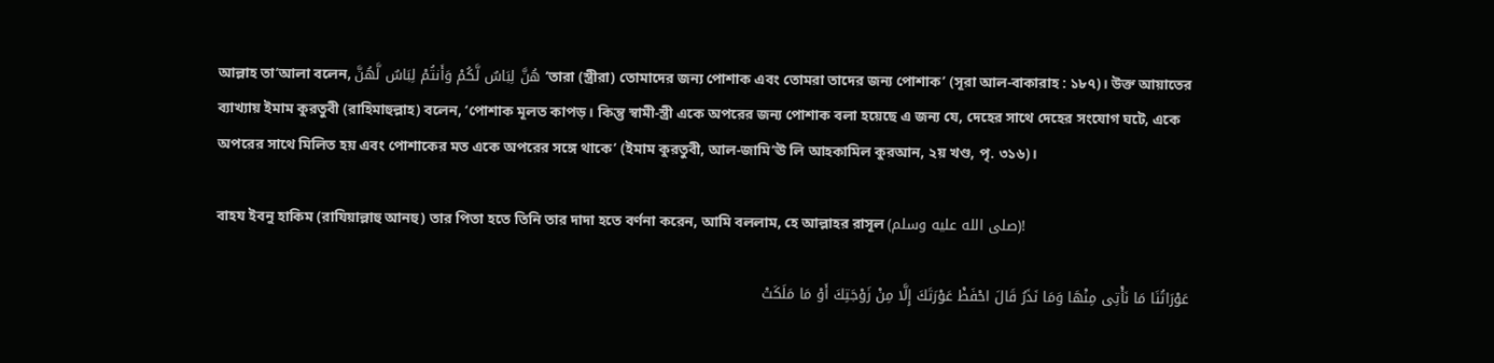আল্লাহ তা‘আলা বলেন, هُنَّ لِبَاسٌ لَّكُمْ وَأَنتُمْ لِبَاسٌ لَّهُنَّ ‘তারা (স্ত্রীরা) তোমাদের জন্য পোশাক এবং তোমরা তাদের জন্য পোশাক’ (সূরা আল-বাকারাহ : ১৮৭)। উক্ত আয়াতের ব্যাখ্যায় ইমাম কুরতুবী (রাহিমাহুল্লাহ) বলেন, ‘পোশাক মূলত কাপড়। কিন্তু স্বামী-স্ত্রী একে অপরের জন্য পোশাক বলা হয়েছে এ জন্য যে, দেহের সাথে দেহের সংযোগ ঘটে, একে অপরের সাথে মিলিত হয় এবং পোশাকের মত একে অপরের সঙ্গে থাকে’ (ইমাম কুরতুবী, আল-জামি‘ঊ লি আহকামিল কুরআন, ২য় খণ্ড, পৃ. ৩১৬)।

বাহয ইবনু হাকিম (রাযিয়াল্লাহু আনহু) তার পিতা হতে তিনি তার দাদা হতে বর্ণনা করেন, আমি বললাম, হে আল্লাহর রাসূল (صلى الله عليه وسلم)!

عَوْرَاتُنَا مَا نَأْتِى مِنْهَا وَمَا نَذَرُ قَالَ احْفَظْ عَوْرَتَكَ إِلَّا مِنْ زَوْجَتِكَ أَوْ مَا مَلَكَتْ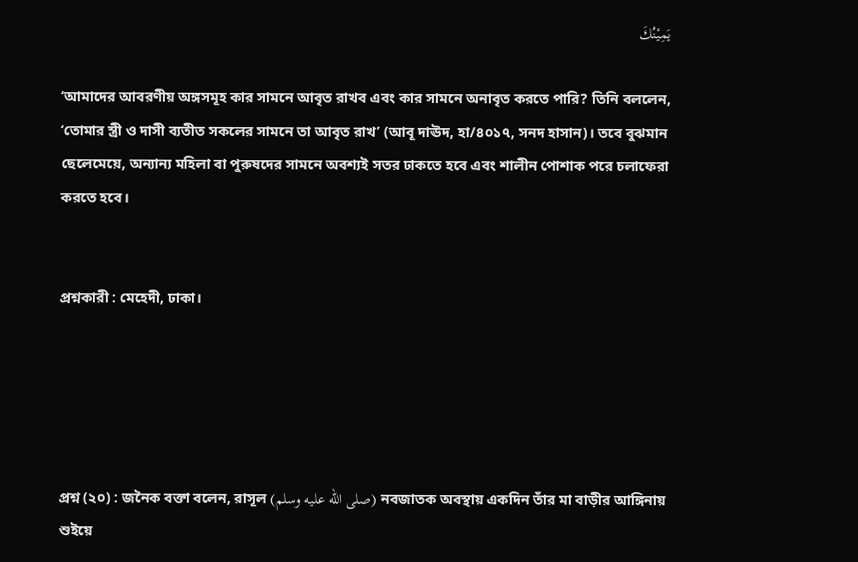يَمِيْنُكَ

‘আমাদের আবরণীয় অঙ্গসমূহ কার সামনে আবৃত রাখব এবং কার সামনে অনাবৃত করতে পারি? তিনি বললেন, ‘তোমার স্ত্রী ও দাসী ব্যতীত সকলের সামনে তা আবৃত রাখ’ (আবূ দাঊদ, হা/৪০১৭, সনদ হাসান)। তবে বুঝমান ছেলেমেয়ে, অন্যান্য মহিলা বা পুরুষদের সামনে অবশ্যই সতর ঢাকতে হবে এবং শালীন পোশাক পরে চলাফেরা করতে হবে।


প্রশ্নকারী : মেহেদী, ঢাকা।





প্রশ্ন (২০) : জনৈক বক্তা বলেন, রাসূল (صلى الله عليه وسلم) নবজাতক অবস্থায় একদিন তাঁর মা বাড়ীর আঙ্গিনায় শুইয়ে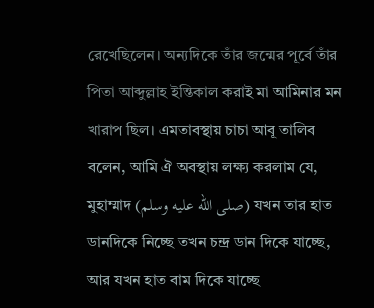রেখেছিলেন। অন্যদিকে তাঁর জন্মের পূর্বে তাঁর পিতা আব্দুল্লাহ ইন্তিকাল করাই মা আমিনার মন খারাপ ছিল। এমতাবস্থায় চাচা আবূ তালিব বলেন, আমি ঐ অবস্থায় লক্ষ্য করলাম যে, মুহাম্মাদ (صلى الله عليه وسلم) যখন তার হাত ডানদিকে নিচ্ছে তখন চন্দ্র ডান দিকে যাচ্ছে, আর যখন হাত বাম দিকে যাচ্ছে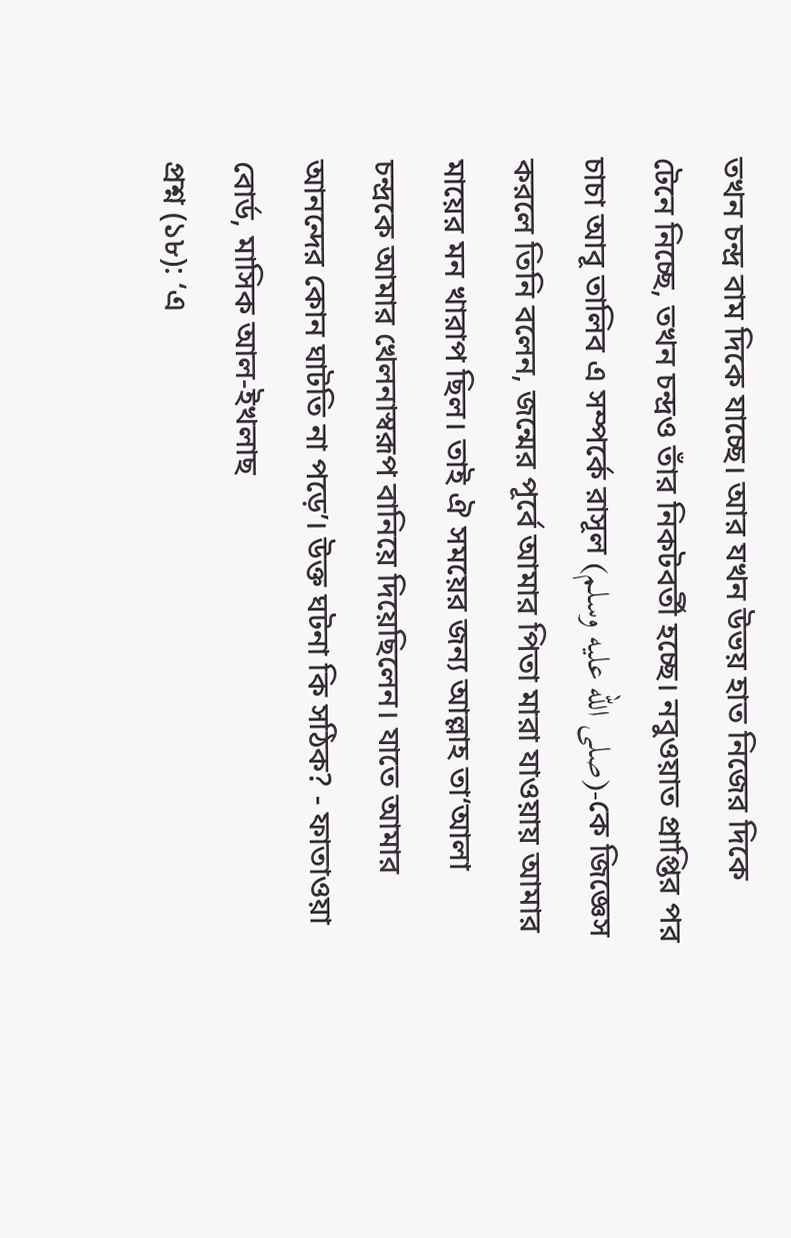তখন চন্দ্র বাম দিকে যাচ্ছে। আর যখন উভয় হাত নিজের দিকে টেনে নিচ্ছে, তখন চন্দ্রও তাঁর নিকটবর্তী হচ্ছে। নবুওয়াত প্রাপ্তির পর চাচা আবূ তালিব এ সম্পর্কে রাসূল (صلى الله عليه وسلم)-কে জিজ্ঞেস করলে তিনি বলেন, জন্মের পূর্বে আমার পিতা মারা যাওয়ায় আমার মায়ের মন খারাপ ছিল। তাই ঐ সময়ের জন্য আল্লাহ তা‘আলা চন্দ্রকে আমার খেলনাস্বরূপ বানিয়ে দিয়েছিলেন। যাতে আমার আনন্দের কোন ঘাটতি না পড়ে’। উক্ত ঘটনা কি সঠিক? - ফাতাওয়া বোর্ড, মাসিক আল-ইখলাছ
প্রশ্ন (১৮): ‘এ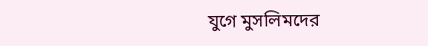যুগে মুসলিমদের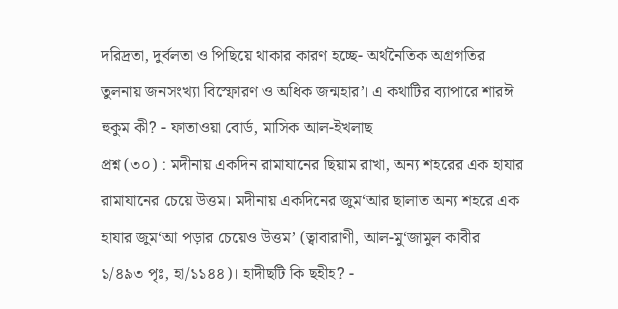দরিদ্রতা, দুর্বলতা ও পিছিয়ে থাকার কারণ হচ্ছে- অর্থনৈতিক অগ্রগতির তুলনায় জনসংখ্যা বিস্ফোরণ ও অধিক জন্মহার’। এ কথাটির ব্যাপারে শারঈ হুকুম কী? - ফাতাওয়া বোর্ড, মাসিক আল-ইখলাছ
প্রশ্ন (৩০) : মদীনায় একদিন রামাযানের ছিয়াম রাখা, অন্য শহরের এক হাযার রামাযানের চেয়ে উত্তম। মদীনায় একদিনের জুম‘আর ছালাত অন্য শহরে এক হাযার জুম‘আ পড়ার চেয়েও উত্তম’ (ত্বাবারাণী, আল-মু‘জামুল কাবীর ১/৪৯৩ পৃঃ, হা/১১৪৪)। হাদীছটি কি ছহীহ? -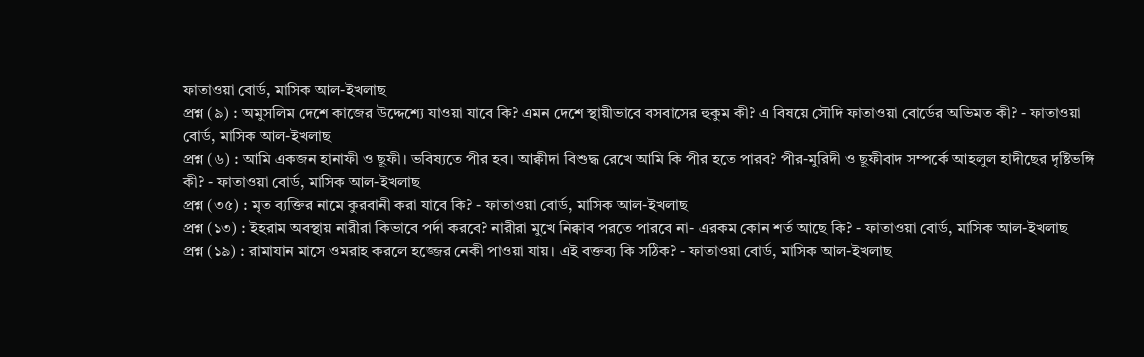ফাতাওয়া বোর্ড, মাসিক আল-ইখলাছ
প্রশ্ন (৯) : অমুসলিম দেশে কাজের উদ্দেশ্যে যাওয়া যাবে কি? এমন দেশে স্থায়ীভাবে বসবাসের হুকুম কী? এ বিষয়ে সৌদি ফাতাওয়া বোর্ডের অভিমত কী? - ফাতাওয়া বোর্ড, মাসিক আল-ইখলাছ
প্রশ্ন (৬) : আমি একজন হানাফী ও ছূফী। ভবিষ্যতে পীর হব। আক্বীদা বিশুদ্ধ রেখে আমি কি পীর হতে পারব? পীর-মুরিদী ও ছূফীবাদ সম্পর্কে আহলুল হাদীছের দৃষ্টিভঙ্গি কী? - ফাতাওয়া বোর্ড, মাসিক আল-ইখলাছ
প্রশ্ন (৩৫) : মৃত ব্যক্তির নামে কুরবানী করা যাবে কি? - ফাতাওয়া বোর্ড, মাসিক আল-ইখলাছ
প্রশ্ন (১৩) : ইহরাম অবস্থায় নারীরা কিভাবে পর্দা করবে? নারীরা মুখে নিক্বাব পরতে পারবে না- এরকম কোন শর্ত আছে কি? - ফাতাওয়া বোর্ড, মাসিক আল-ইখলাছ
প্রশ্ন (১৯) : রামাযান মাসে ওমরাহ করলে হজ্জের নেকী পাওয়া যায়। এই বক্তব্য কি সঠিক? - ফাতাওয়া বোর্ড, মাসিক আল-ইখলাছ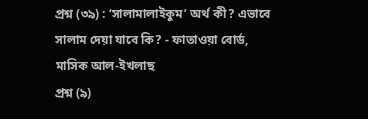প্রশ্ন (৩৯) : ‘সালামালাইকুম’ অর্থ কী? এভাবে সালাম দেয়া যাবে কি? - ফাতাওয়া বোর্ড, মাসিক আল-ইখলাছ
প্রশ্ন (৯)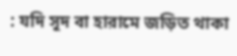: যদি সূদ বা হারামে জড়িত থাকা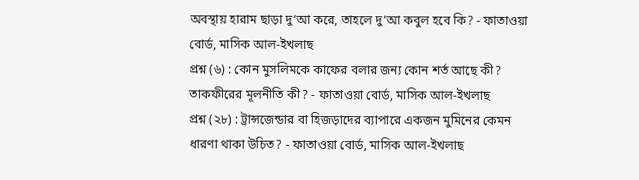অবস্থায় হারাম ছাড়া দু‘আ করে, তাহলে দু‘আ কবুল হবে কি? - ফাতাওয়া বোর্ড, মাসিক আল-ইখলাছ
প্রশ্ন (৬) : কোন মুসলিমকে কাফের বলার জন্য কোন শর্ত আছে কী? তাকফীরের মূলনীতি কী? - ফাতাওয়া বোর্ড, মাসিক আল-ইখলাছ
প্রশ্ন (২৮) : ট্রান্সজেন্ডার বা হিজড়াদের ব্যাপারে একজন মুমিনের কেমন ধারণা থাকা উচিত? - ফাতাওয়া বোর্ড, মাসিক আল-ইখলাছ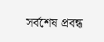সর্বশেষ প্রবন্ধ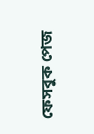ফেসবুক পেজ